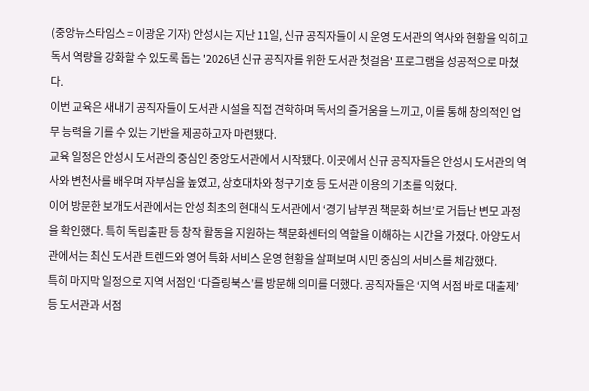(중앙뉴스타임스 = 이광운 기자) 안성시는 지난 11일, 신규 공직자들이 시 운영 도서관의 역사와 현황을 익히고 독서 역량을 강화할 수 있도록 돕는 '2026년 신규 공직자를 위한 도서관 첫걸음' 프로그램을 성공적으로 마쳤다.
이번 교육은 새내기 공직자들이 도서관 시설을 직접 견학하며 독서의 즐거움을 느끼고, 이를 통해 창의적인 업무 능력을 기를 수 있는 기반을 제공하고자 마련됐다.
교육 일정은 안성시 도서관의 중심인 중앙도서관에서 시작됐다. 이곳에서 신규 공직자들은 안성시 도서관의 역사와 변천사를 배우며 자부심을 높였고, 상호대차와 청구기호 등 도서관 이용의 기초를 익혔다.
이어 방문한 보개도서관에서는 안성 최초의 현대식 도서관에서 ‘경기 남부권 책문화 허브’로 거듭난 변모 과정을 확인했다. 특히 독립출판 등 창작 활동을 지원하는 책문화센터의 역할을 이해하는 시간을 가졌다. 아양도서관에서는 최신 도서관 트렌드와 영어 특화 서비스 운영 현황을 살펴보며 시민 중심의 서비스를 체감했다.
특히 마지막 일정으로 지역 서점인 ‘다즐링북스’를 방문해 의미를 더했다. 공직자들은 ‘지역 서점 바로 대출제’ 등 도서관과 서점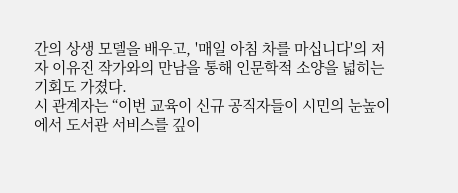간의 상생 모델을 배우고, '매일 아침 차를 마십니다'의 저자 이유진 작가와의 만남을 통해 인문학적 소양을 넓히는 기회도 가졌다.
시 관계자는 “이번 교육이 신규 공직자들이 시민의 눈높이에서 도서관 서비스를 깊이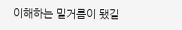이해하는 밑거름이 됐길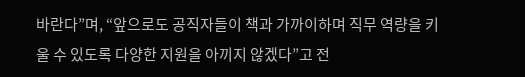바란다”며, “앞으로도 공직자들이 책과 가까이하며 직무 역량을 키울 수 있도록 다양한 지원을 아끼지 않겠다”고 전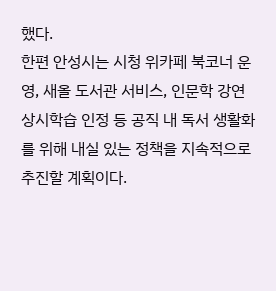했다.
한편 안성시는 시청 위카페 북코너 운영, 새올 도서관 서비스, 인문학 강연 상시학습 인정 등 공직 내 독서 생활화를 위해 내실 있는 정책을 지속적으로 추진할 계획이다.